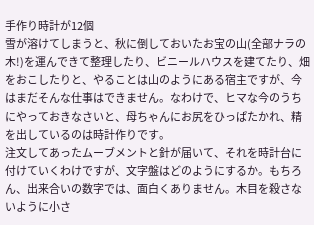手作り時計が12個
雪が溶けてしまうと、秋に倒しておいたお宝の山(全部ナラの木!)を運んできて整理したり、ビニールハウスを建てたり、畑をおこしたりと、やることは山のようにある宿主ですが、今はまだそんな仕事はできません。なわけで、ヒマな今のうちにやっておきなさいと、母ちゃんにお尻をひっぱたかれ、精を出しているのは時計作りです。
注文してあったムーブメントと針が届いて、それを時計台に付けていくわけですが、文字盤はどのようにするか。もちろん、出来合いの数字では、面白くありません。木目を殺さないように小さ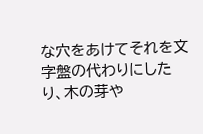な穴をあけてそれを文字盤の代わりにしたり、木の芽や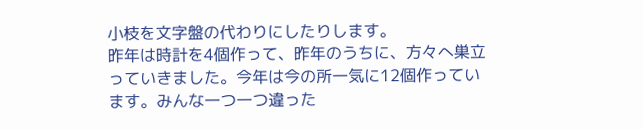小枝を文字盤の代わりにしたりします。
昨年は時計を4個作って、昨年のうちに、方々へ巣立っていきました。今年は今の所一気に12個作っています。みんな一つ一つ違った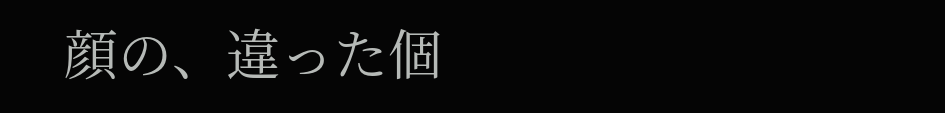顔の、違った個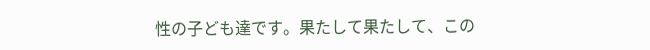性の子ども達です。果たして果たして、この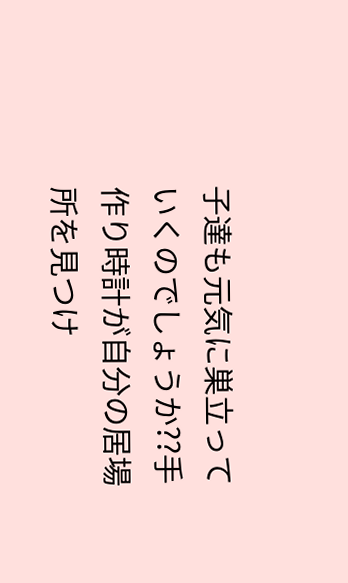子達も元気に巣立っていくのでしょうか??手作り時計が自分の居場所を見つけ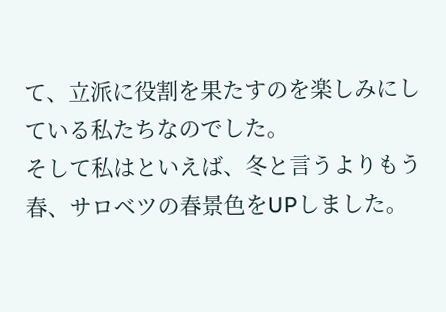て、立派に役割を果たすのを楽しみにしている私たちなのでした。
そして私はといえば、冬と言うよりもう春、サロベツの春景色をUPしました。